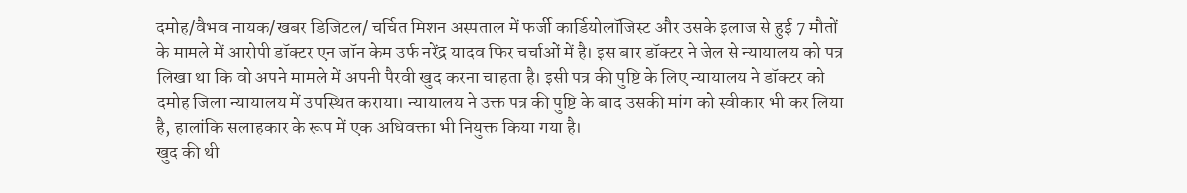दमोह/वैभव नायक/खबर डिजिटल/ चर्चित मिशन अस्पताल में फर्जी कार्डियोलॉजिस्ट और उसके इलाज से हुई 7 मौतों के मामले में आरोपी डॉक्टर एन जॉन केम उर्फ नरेंद्र यादव फिर चर्चाओं में है। इस बार डॉक्टर ने जेल से न्यायालय को पत्र लिखा था कि वो अपने मामले में अपनी पैरवी खुद करना चाहता है। इसी पत्र की पुष्टि के लिए न्यायालय ने डॉक्टर को दमोह जिला न्यायालय में उपस्थित कराया। न्यायालय ने उक्त पत्र की पुष्टि के बाद उसकी मांग को स्वीकार भी कर लिया है, हालांकि सलाहकार के रूप में एक अधिवक्ता भी नियुक्त किया गया है।
खुद की थी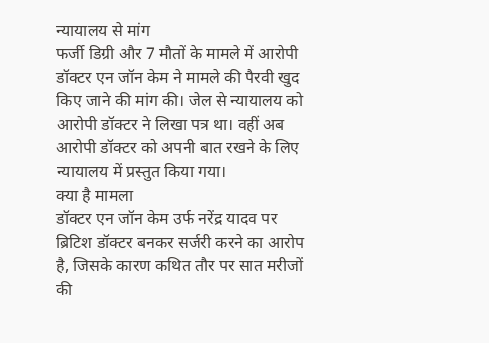न्यायालय से मांग
फर्जी डिग्री और 7 मौतों के मामले में आरोपी डॉक्टर एन जॉन केम ने मामले की पैरवी खुद किए जाने की मांग की। जेल से न्यायालय को आरोपी डॉक्टर ने लिखा पत्र था। वहीं अब आरोपी डॉक्टर को अपनी बात रखने के लिए न्यायालय में प्रस्तुत किया गया।
क्या है मामला
डॉक्टर एन जॉन केम उर्फ नरेंद्र यादव पर ब्रिटिश डॉक्टर बनकर सर्जरी करने का आरोप है, जिसके कारण कथित तौर पर सात मरीजों की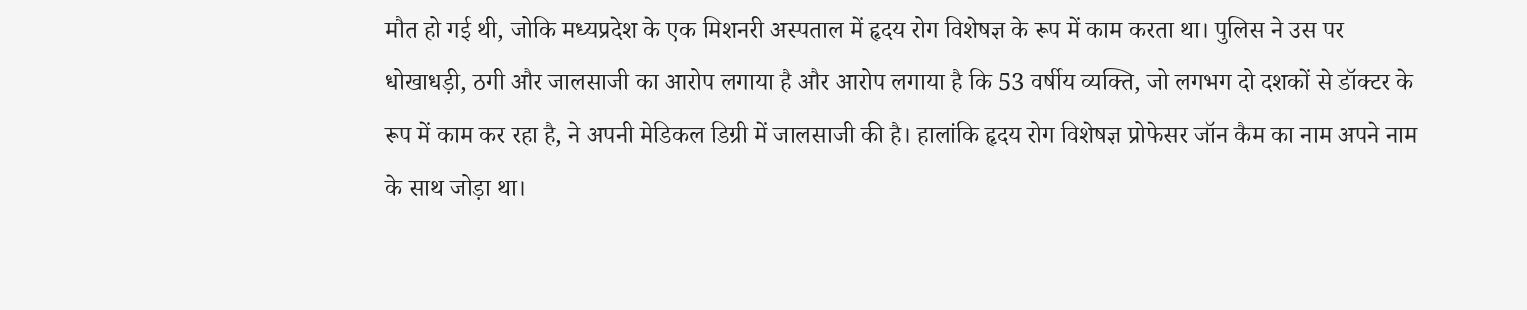मौत हो गई थी, जोकि मध्यप्रदेश के एक मिशनरी अस्पताल में हृदय रोग विशेषज्ञ के रूप में काम करता था। पुलिस ने उस पर धोखाधड़ी, ठगी और जालसाजी का आरोप लगाया है और आरोप लगाया है कि 53 वर्षीय व्यक्ति, जो लगभग दो दशकों से डॉक्टर के रूप में काम कर रहा है, ने अपनी मेडिकल डिग्री में जालसाजी की है। हालांकि हृदय रोग विशेषज्ञ प्रोफेसर जॉन कैम का नाम अपने नाम के साथ जोड़ा था।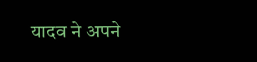यादव ने अपने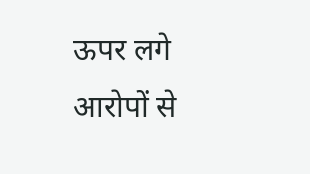ऊपर लगे आरोपों से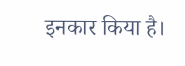इनकार किया है।